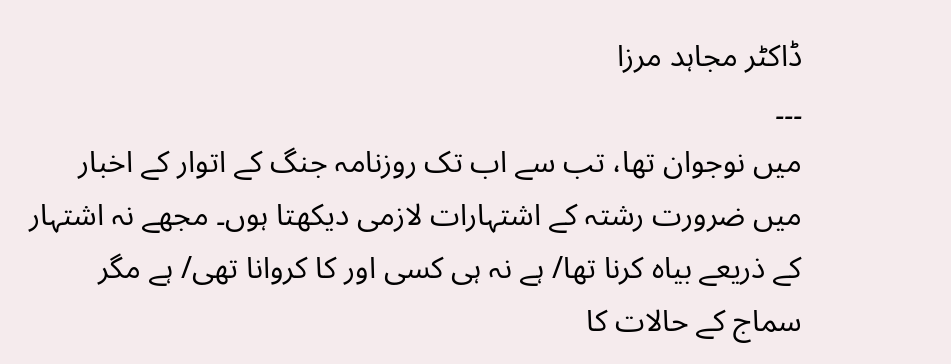ڈاکٹر مجاہد مرزا
۔۔۔
میں نوجوان تھا، تب سے اب تک روزنامہ جنگ کے اتوار کے اخبار میں ضرورت رشتہ کے اشتہارات لازمی دیکھتا ہوں۔ مجھے نہ اشتہار کے ذریعے بیاہ کرنا تھا/ ہے نہ ہی کسی اور کا کروانا تھی/ ہے مگر سماج کے حالات کا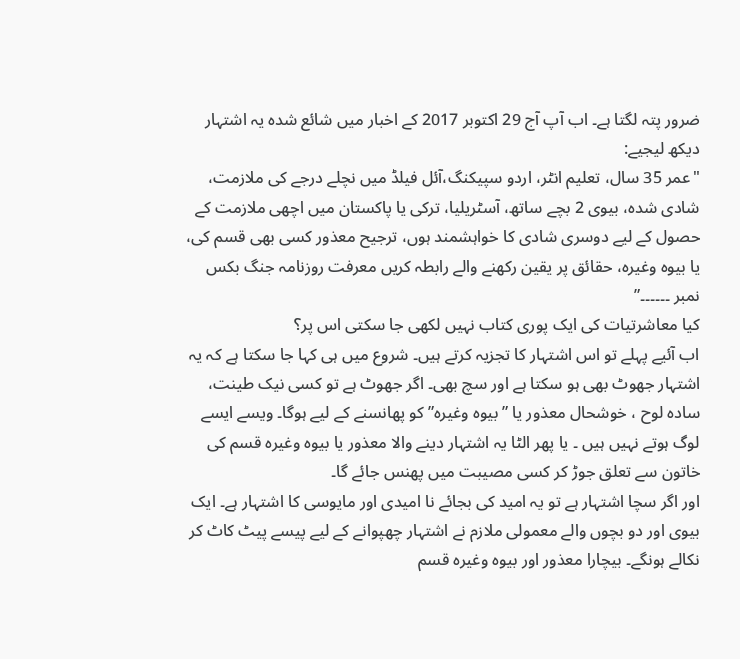ضرور پتہ لگتا ہے۔ اب آپ آج 29 اکتوبر 2017 کے اخبار میں شائع شدہ یہ اشتہار دیکھ لیجیے:
"عمر 35 سال، تعلیم انٹر، اردو سپیکنگ،آئل فیلڈ میں نچلے درجے کی ملازمت، شادی شدہ، بیوی 2 بچے ساتھ، آسٹریلیا، ترکی یا پاکستان میں اچھی ملازمت کے حصول کے لیے دوسری شادی کا خواہشمند ہوں، ترجیح معذور کسی بھی قسم کی، یا بیوہ وغیرہ، حقائق پر یقین رکھنے والے رابطہ کریں معرفت روزنامہ جنگ بکس نمبر ۔۔۔۔۔۔”
کیا معاشرتیات کی ایک پوری کتاب نہیں لکھی جا سکتی اس پر؟
اب آئیے پہلے تو اس اشتہار کا تجزیہ کرتے ہیں۔ شروع میں ہی کہا جا سکتا ہے کہ یہ اشتہار جھوٹ بھی ہو سکتا ہے اور سچ بھی۔ اگر جھوٹ ہے تو کسی نیک طینت، سادہ لوح ، خوشحال معذور یا ” بیوہ وغیرہ” کو پھانسنے کے لیے ہوگا۔ ویسے ایسے لوگ ہوتے نہیں ہیں ۔ یا پھر الٹا یہ اشتہار دینے والا معذور یا بیوہ وغیرہ قسم کی خاتون سے تعلق جوڑ کر کسی مصیبت میں پھنس جائے گا۔
اور اگر سچا اشتہار ہے تو یہ امید کی بجائے نا امیدی اور مایوسی کا اشتہار ہے۔ ایک بیوی اور دو بچوں والے معمولی ملازم نے اشتہار چھپوانے کے لیے پیسے پیٹ کاٹ کر نکالے ہونگے۔ بیچارا معذور اور بیوہ وغیرہ قسم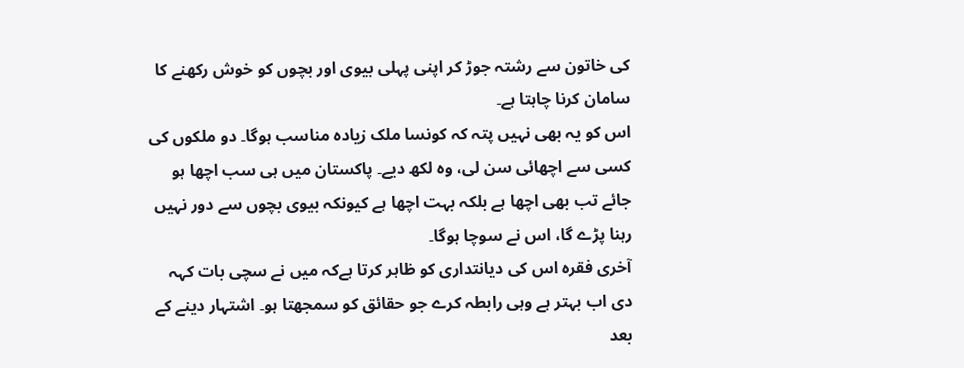کی خاتون سے رشتہ جوڑ کر اپنی پہلی بیوی اور بچوں کو خوش رکھنے کا سامان کرنا چاہتا ہے۔
اس کو یہ بھی نہیں پتہ کہ کونسا ملک زیادہ مناسب ہوگا۔ دو ملکوں کی کسی سے اچھائی سن لی، وہ لکھ دیے۔ پاکستان میں ہی سب اچھا ہو جائے تب بھی اچھا ہے بلکہ بہت اچھا ہے کیونکہ بیوی بچوں سے دور نہیں رہنا پڑے گا، اس نے سوچا ہوگا۔
آخری فقرہ اس کی دیانتداری کو ظاہر کرتا ہےکہ میں نے سچی بات کہہ دی اب بہتر ہے وہی رابطہ کرے جو حقائق کو سمجھتا ہو۔ اشتہار دینے کے بعد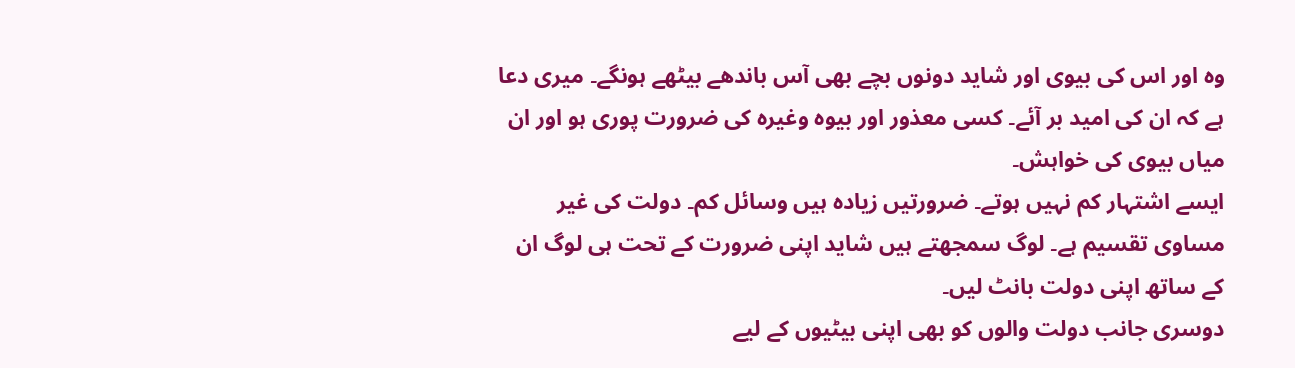وہ اور اس کی بیوی اور شاید دونوں بچے بھی آس باندھے بیٹھے ہونگے۔ میری دعا ہے کہ ان کی امید بر آئے۔ کسی معذور اور بیوہ وغیرہ کی ضرورت پوری ہو اور ان میاں بیوی کی خواہش۔
ایسے اشتہار کم نہیں ہوتے۔ ضرورتیں زیادہ ہیں وسائل کم۔ دولت کی غیر مساوی تقسیم ہے۔ لوگ سمجھتے ہیں شاید اپنی ضرورت کے تحت ہی لوگ ان کے ساتھ اپنی دولت بانٹ لیں۔
دوسری جانب دولت والوں کو بھی اپنی بیٹیوں کے لیے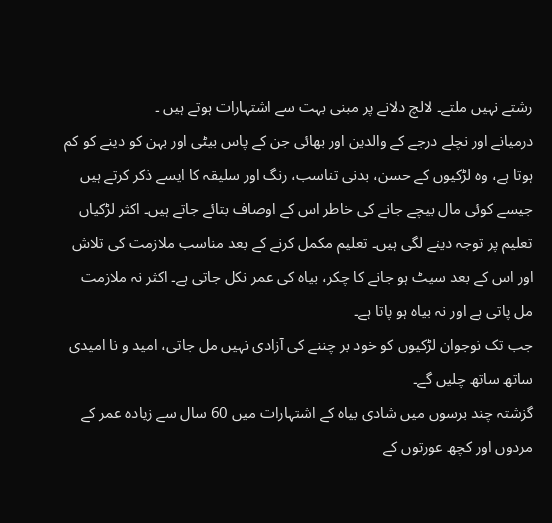رشتے نہیں ملتے۔ لالچ دلانے پر مبنی بہت سے اشتہارات ہوتے ہیں ۔
درمیانے اور نچلے درجے کے والدین اور بھائی جن کے پاس بیٹی اور بہن کو دینے کو کم ہوتا ہے، وہ لڑکیوں کے حسن، بدنی تناسب، رنگ اور سلیقہ کا ایسے ذکر کرتے ہیں جیسے کوئی مال بیچے جانے کی خاطر اس کے اوصاف بتائے جاتے ہیں۔ اکثر لڑکیاں تعلیم پر توجہ دینے لگی ہیں۔ تعلیم مکمل کرنے کے بعد مناسب ملازمت کی تلاش اور اس کے بعد سیٹ ہو جانے کا چکر، بیاہ کی عمر نکل جاتی ہے۔ اکثر نہ ملازمت مل پاتی ہے اور نہ بیاہ ہو پاتا ہے۔
جب تک نوجوان لڑکیوں کو خود بر چننے کی آزادی نہیں مل جاتی، امید و نا امیدی ساتھ ساتھ چلیں گے۔
گزشتہ چند برسوں میں شادی بیاہ کے اشتہارات میں 60 سال سے زیادہ عمر کے مردوں اور کچھ عورتوں کے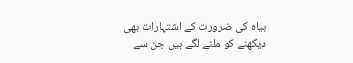بیاہ کی ضرورت کے اشتہارات بھی دیکھنے کو ملنے لگے ہیں جن سے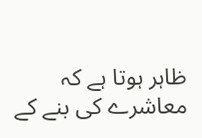ظاہر ہوتا ہے کہ معاشرے کی بنے کے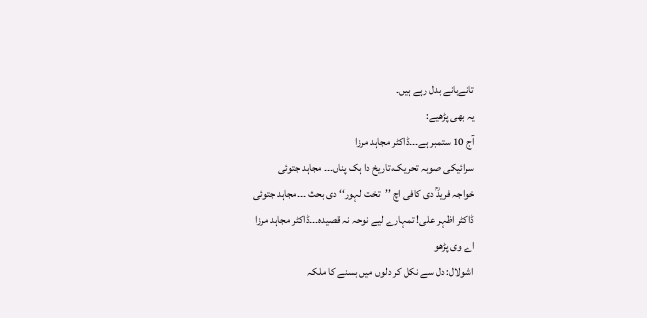تانےبانے بدل رہے ہیں۔
یہ بھی پڑھیے:
آج 10 ستمبر ہے۔۔۔ڈاکٹر مجاہد مرزا
سرائیکی صوبہ تحریک،تاریخ دا ہک پناں۔۔۔ مجاہد جتوئی
خواجہ فریدؒ دی کافی اچ ’’تخت لہور‘‘ دی بحث ۔۔۔مجاہد جتوئی
ڈاکٹر اظہر علی! تمہارے لیے نوحہ نہ قصیدہ۔۔۔ڈاکٹر مجاہد مرزا
اے وی پڑھو
اشولال: دل سے نکل کر دلوں میں بسنے کا ملکہ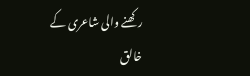رکھنے والی شاعری کے خالق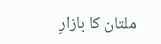ملتان کا بازارِ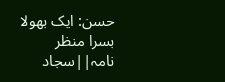حسن: ایک بھولا بسرا منظر نامہ||سجاد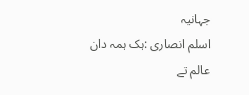جہانیہ
اسلم انصاری :ہک ہمہ دان عالم تے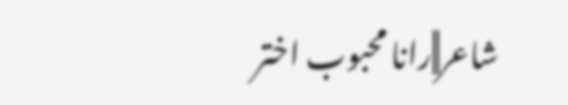شاعر||رانا محبوب اختر